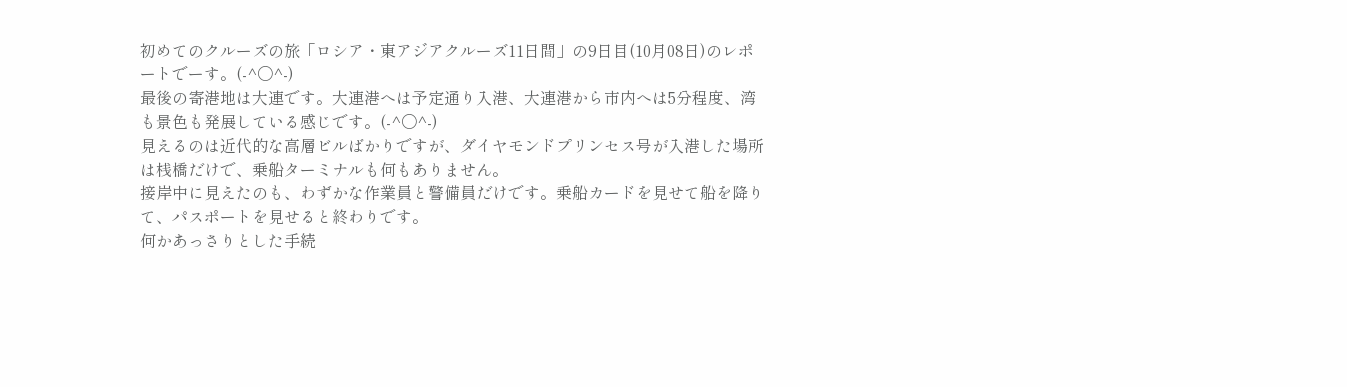初めてのクルーズの旅「ロシア・東アジアクルーズ11日間」の9日目(10月08日)のレポートでーす。(-^〇^-)
最後の寄港地は大連です。大連港へは予定通り入港、大連港から市内へは5分程度、湾も景色も発展している感じです。(-^〇^-)
見えるのは近代的な高層ビルばかりですが、ダイヤモンドプリンセス号が入港した場所は桟橋だけで、乗船ターミナルも何もありません。
接岸中に見えたのも、わずかな作業員と警備員だけです。乗船カードを見せて船を降りて、パスポートを見せると終わりです。
何かあっさりとした手続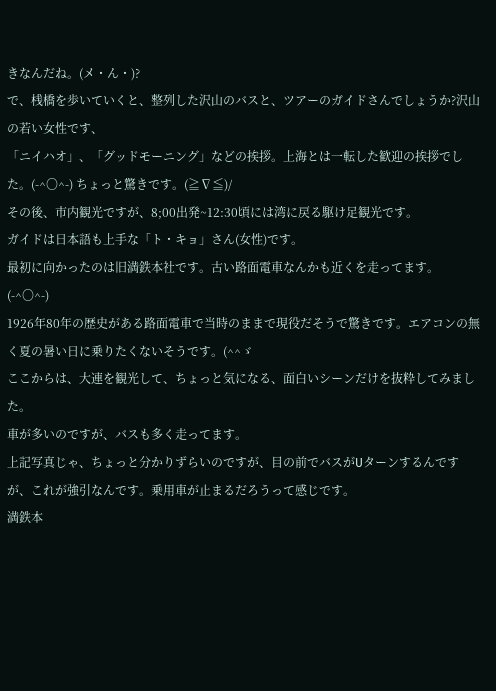きなんだね。(メ・ん・)?
で、桟橋を歩いていくと、整列した沢山のバスと、ツアーのガイドさんでしょうか?沢山の若い女性です、
「ニイハオ」、「グッドモーニング」などの挨拶。上海とは一転した歓迎の挨拶でした。(-^〇^-) ちょっと驚きです。(≧∇≦)/
その後、市内観光ですが、8;00出発~12:30頃には湾に戻る駆け足観光です。
ガイドは日本語も上手な「ト・キョ」さん(女性)です。
最初に向かったのは旧満鉄本社です。古い路面電車なんかも近くを走ってます。(-^〇^-)
1926年80年の歴史がある路面電車で当時のままで現役だそうで驚きです。エアコンの無く夏の暑い日に乗りたくないそうです。(^^ゞ
ここからは、大連を観光して、ちょっと気になる、面白いシーンだけを抜粋してみました。
車が多いのですが、バスも多く走ってます。
上記写真じゃ、ちょっと分かりずらいのですが、目の前でバスがUターンするんですが、これが強引なんです。乗用車が止まるだろうって感じです。
満鉄本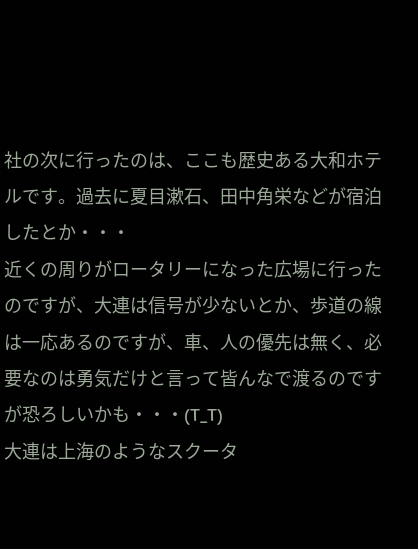社の次に行ったのは、ここも歴史ある大和ホテルです。過去に夏目漱石、田中角栄などが宿泊したとか・・・
近くの周りがロータリーになった広場に行ったのですが、大連は信号が少ないとか、歩道の線は一応あるのですが、車、人の優先は無く、必要なのは勇気だけと言って皆んなで渡るのですが恐ろしいかも・・・(T_T)
大連は上海のようなスクータ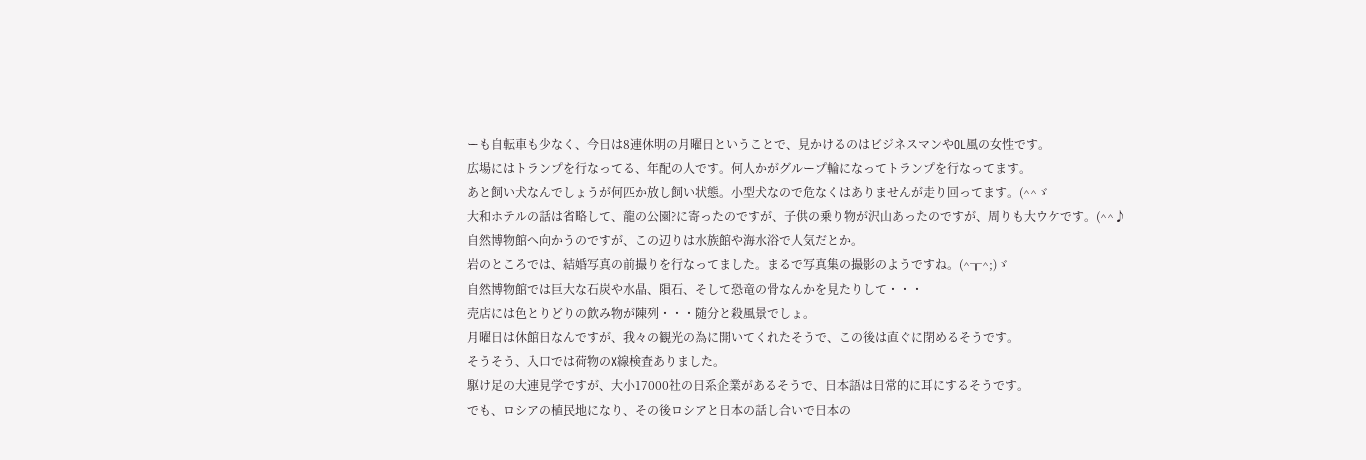ーも自転車も少なく、今日は8連休明の月曜日ということで、見かけるのはビジネスマンやOL風の女性です。
広場にはトランプを行なってる、年配の人です。何人かがグループ輪になってトランプを行なってます。
あと飼い犬なんでしょうが何匹か放し飼い状態。小型犬なので危なくはありませんが走り回ってます。(^^ゞ
大和ホテルの話は省略して、龍の公園?に寄ったのですが、子供の乗り物が沢山あったのですが、周りも大ウケです。(^^♪
自然博物館へ向かうのですが、この辺りは水族館や海水浴で人気だとか。
岩のところでは、結婚写真の前撮りを行なってました。まるで写真集の撮影のようですね。(^┰^;)ゞ
自然博物館では巨大な石炭や水晶、隕石、そして恐竜の骨なんかを見たりして・・・
売店には色とりどりの飲み物が陳列・・・随分と殺風景でしょ。
月曜日は休館日なんですが、我々の観光の為に開いてくれたそうで、この後は直ぐに閉めるそうです。
そうそう、入口では荷物のX線検査ありました。
駆け足の大連見学ですが、大小17000社の日系企業があるそうで、日本語は日常的に耳にするそうです。
でも、ロシアの植民地になり、その後ロシアと日本の話し合いで日本の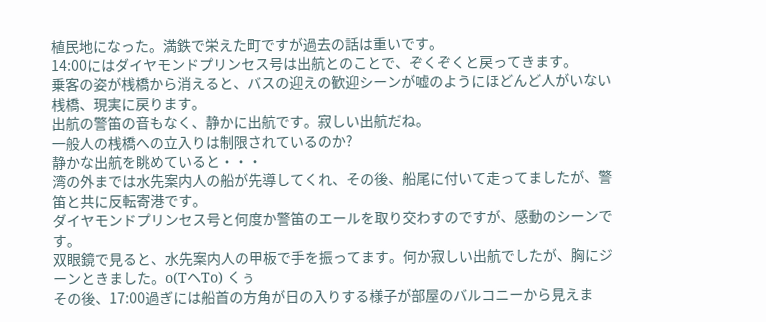植民地になった。満鉄で栄えた町ですが過去の話は重いです。
14:00にはダイヤモンドプリンセス号は出航とのことで、ぞくぞくと戻ってきます。
乗客の姿が桟橋から消えると、バスの迎えの歓迎シーンが嘘のようにほどんど人がいない桟橋、現実に戻ります。
出航の警笛の音もなく、静かに出航です。寂しい出航だね。
一般人の桟橋への立入りは制限されているのか?
静かな出航を眺めていると・・・
湾の外までは水先案内人の船が先導してくれ、その後、船尾に付いて走ってましたが、警笛と共に反転寄港です。
ダイヤモンドプリンセス号と何度か警笛のエールを取り交わすのですが、感動のシーンです。
双眼鏡で見ると、水先案内人の甲板で手を振ってます。何か寂しい出航でしたが、胸にジーンときました。o(TヘTo) くぅ
その後、17:00過ぎには船首の方角が日の入りする様子が部屋のバルコニーから見えま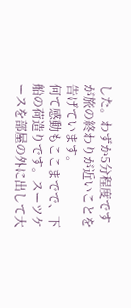した。わずか5分程度ですが旅の終わりが近いことを告げています。
何て感動もここまでで、下船の荷造りです。スーツケースを部屋の外に出して大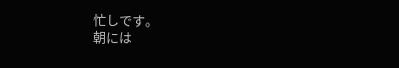忙しです。
朝には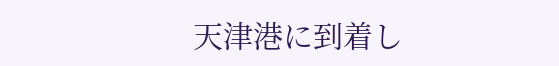天津港に到着し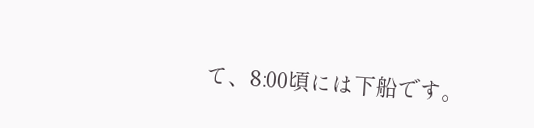て、8:00頃には下船です。